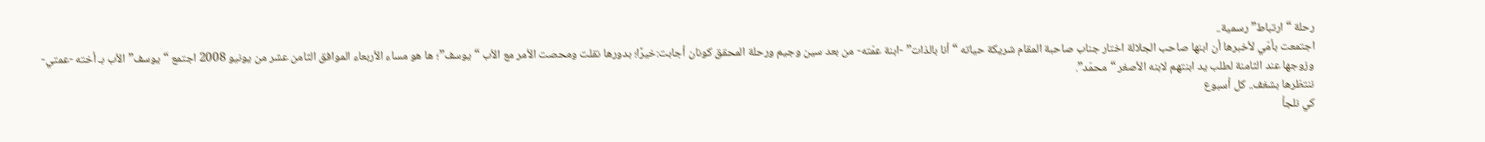رحلة “ارتباط” رسمية..
اجتمعت بأمّي لأخبرها أن ابنها صاحب الجلالة اختار جناب صاحبة المقام شريكة حياته “أنا بالذات” -ابنة عمّته- من بعد سين وجيم ورحلة المحقق كونان أجابت:خيرًا؛ بدورها نقلت ومحصت الأمر مع الأب “يوسف”؛ ها هو مساء الأربعاء الموافق الثامن عشر من يونيو 2008 اجتمع “يوسف” الأب بـ أخته -عمتي- وزوجها عند الثامنة لطلب يد ابنتهم لابنه الأصغر “محمّد”.
ننتظرها بشغف.. كل أسبوع
كي نلجأ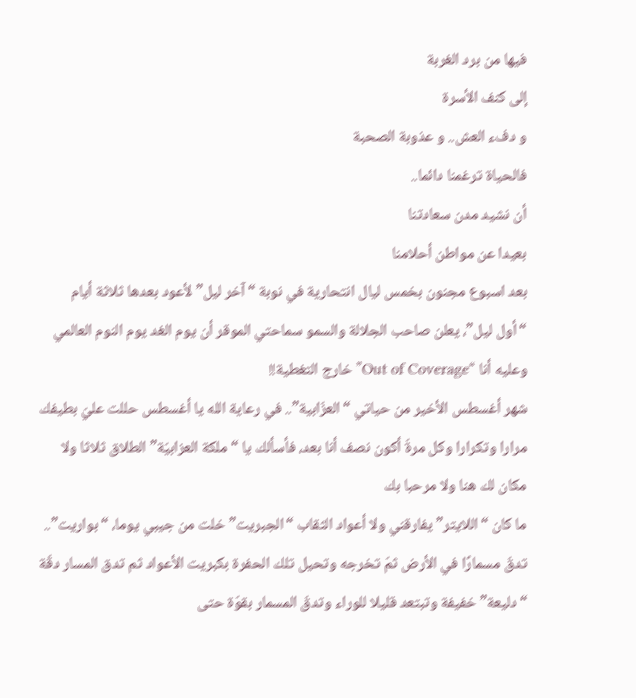فيها من برد الغربة
إلى كنف الأسرة
و دفء العش.. و عذوبة الصحبة
فالحياة ترغمنا دائما..
أن نشيد مدن سعادتنا
بعيدا عن مواطن أحلامنا
بعد اسبوع مجنون بخمس ليال انتحارية في نوبة “آخر ليل” لأعود بعدها ثلاثة أيام “أول ليل”، يعلن صاحب الجلالة والسمو سماحتي الموقر أن يوم الغد يوم النوم العالمي وعليه أنا “Out of Coverage” خارج التغطية!!
شهر أغسطس الأخير من حياتي “العزّابية”.. في رعاية الله يا أغسطس حللت عليّ بطيفك مرارا وتكرارا وكل مرةّ أكون نصف أنا بعد، فأسألك يا “ملكة العزابيّة” الطلاق ثلاثا ولا مكان لك هنا ولا مرحبا بك
ما كان “اللايتر” يفارقني ولا أعواد الثقاب “الجبريت” خلت من جيبي يوما، “بواريت”.. تدقّ مسمارًا في الأرض ثمّ تخرجه وتحيل تلك الحفرة بكبريت الأعواد ثم تدق المسار دقّة “دليعة” خفيفة وتبتعد قليلا للوراء وتدقّ المسمار بقوّة حتى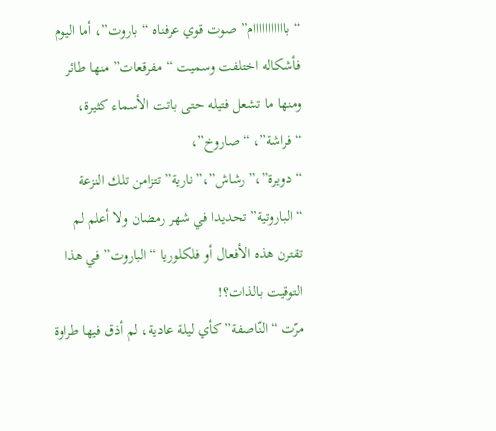“بااااااااااام” صوت قوي عرفناه “باروت”، أما اليوم فأشكاله اختلفت وسميت “مفرقعات” منها طائر ومنها ما تشعل فتيله حتى باتت الأسماء كثيرة، “فراشة”، “صاروخ”، “دويرة”،”رشاش”،”نارية” تتزامن تلك النزعة “الباروتية” تحديدا في شهر رمضان ولا أعلم لم تقترن هذه الأفعال أو فلكلوريا “الباروت” في هذا التوقيت بالذات؟!
مرّت “النّاصفة” كأي ليلة عادية، لم أذق فيها طراوة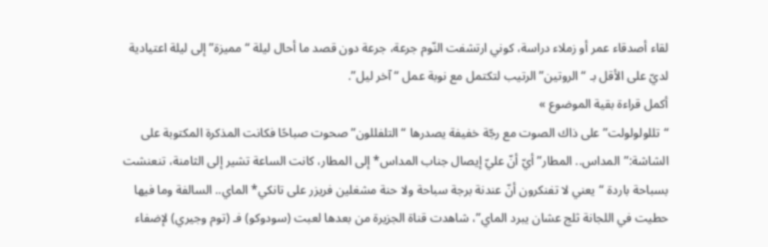لقاء أصدقاء عمر أو زملاء دراسة، كوني ارتشفت النّوم جرعة، جرعة دون قصد ما أحال ليلة “مميزة” إلى ليلة اعتيادية لديّ على الأقل بـ “الروتين” الرتيب لتكتمل مع نوبة عمل “آخر ليل”.
أكمل قراءة بقية الموضوع »
“تللولولولت” على ذاك الصوت مع رجّة خفيفة يصدرها “التلفللون” صحوت صباحًا فكانت المذكرة المكتوبة على الشاشة:”المداس.. المطار” أيّ أنّ عليّ إيصال جناب المداس* إلى المطار، كانت الساعة تشير إلى الثامنة، تنعنشت بسباحة باردة “يعني لا تفنكرون أنّ عندنة برجة سباحة ولا حنة مشغلين فريزر على تانكي* الماي.. السالفة وما فيها حطيت في اللجانة ثلج عشان يبرد الماي”، شاهدت قناة الجزيرة من بعدها لعبت (سودوكو) فـ (توم وجيري) لإضفاء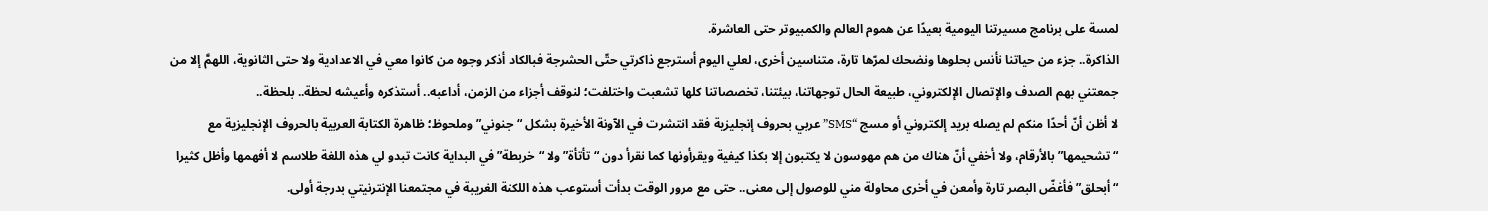لمسة على برنامج مسيرتنا اليومية بعيدًا عن هموم العالم والكمبيوتر حتى العاشرة.
الذاكرة.. جزء من حياتنا نأنس بحلوها ونضحك لمرّها تارة، متناسين أخرى، لعلي اليوم أسترجع ذاكرتي حتّى الحشرجة فبالكاد أذكر وجوه من كانوا معي في الاعدادية ولا حتى الثانوية، اللهمَّ إلا من جمعتني بهم الصدف والإتصال الإلكتروني، طبيعة الحال توجهاتنا، بيئتنا، تخصصاتنا كلها تشعبت واختلفت؛ لنوقف أجزاء من الزمن، أداعبه.. أستذكره وأعيشه لحظة.. بلحظة..
لا أظن أنّ أحدًا منكم لم يصله بريد إلكتروني أو مسج “SMS” عربي بحروف إنجليزية فقد انتشرت في الآونة الأخيرة بشكل “جنوني” وملحوظ؛ ظاهرة الكتابة العربية بالحروف الإنجليزية مع “تشحيمها” بالأرقام، ولا أخفي أنّ هناك من هم مهوسون لا يكتبون إلا بكذا كيفية ويقرأونها كما نقرأ دون “تأتأة” ولا “خربطة” في البداية كانت تبدو لي هذه اللغة طلاسم لا أفهمها وأظل كثيرا “أبحلق” فأغضّ البصر تارة وأمعن في أخرى محاولة مني للوصول إلى معنى.. حتى مع مرور الوقت بدأت أستوعب هذه اللكنة الغريبة في مجتمعنا الإنترنيتي بدرجة أولى.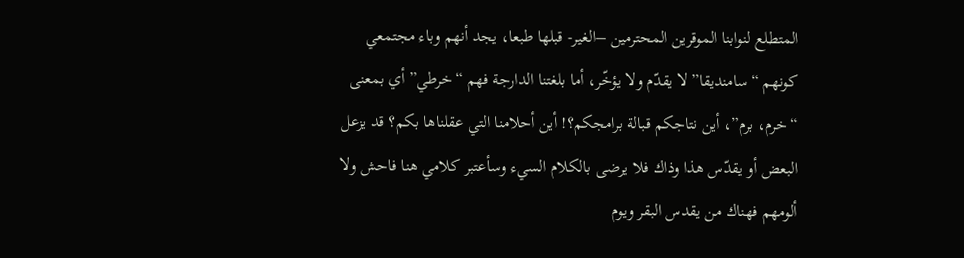المتطلع لنوابنا الموقرين المحترمين –الغير- قبلها طبعا، يجد أنهم وباء مجتمعي كونهم “سامنديقا” لا يقدّم ولا يؤخّر، أما بلغتنا الدارجة فهم “خرطي” أي بمعنى “خرم، برم”، أين نتاجكم قبالة برامجكم؟! أين أحلامنا التي عقلناها بكم؟ قد يزعل البعض أو يقدّس هذا وذاك فلا يرضى بالكلام السيء وسأعتبر كلامي هنا فاحش ولا ألومهم فهناك من يقدس البقر ويوم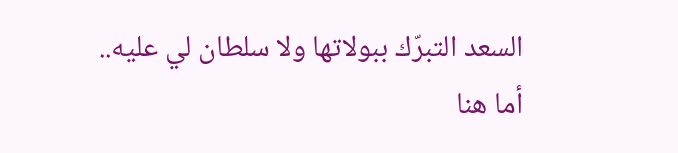السعد التبرّك ببولاتها ولا سلطان لي عليه.. أما هنا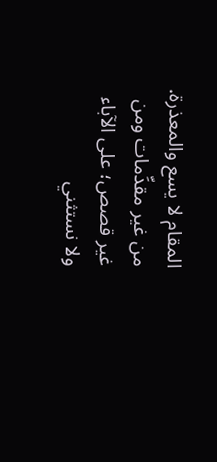المقام لا يسع والمعذرة.
من غير مقدِّمات ومن غير قصص؛ على الآباء ولا نستثني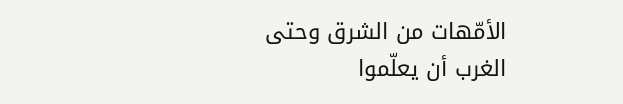الأمّهات من الشرق وحتى الغرب أن يعلّموا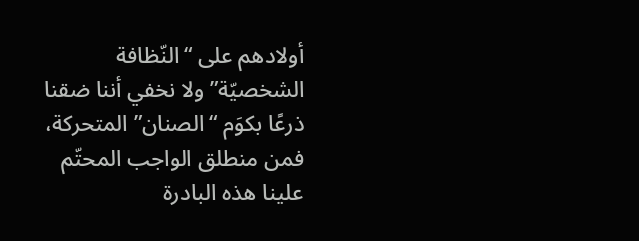أولادهم على “النّظافة الشخصيّة” ولا نخفي أننا ضقنا ذرعًا بكوَم “الصنان” المتحركة، فمن منطلق الواجب المحتّم علينا هذه البادرة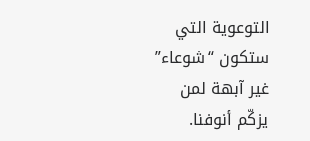التوعوية التي ستكون “شوعاء” غير آبهة لمن يزكّم أنوفنا.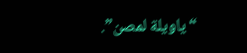“ياويلة لمصن”.